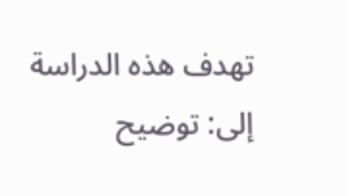تهدف هذه الدراسة إلى: توضيح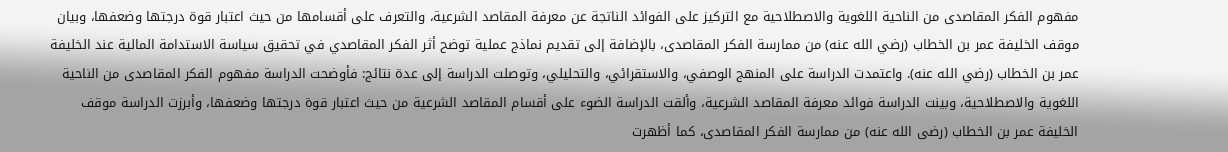مفهوم الفكر المقاصدى من الناحية اللغوية والاصطلاحية مع التركيز على الفوائد الناتجة عن معرفة المقاصد الشرعية، والتعرف على أقسامها من حيث اعتبار قوة درجتها وضعفها، وبيان موقف الخليفة عمر بن الخطاب (رضي الله عنه) من ممارسة الفكر المقاصدى، بالإضافة إلى تقديم نماذج عملية توضح أثر الفكر المقاصدي في تحقيق سياسة الاستدامة المالية عند الخليفة عمر بن الخطاب (رضي الله عنه). واعتمدت الدراسة على المنهج الوصفي، والاستقرائي، والتحليلي، وتوصلت الدراسة إلى عدة نتائج: فأوضحت الدراسة مفهوم الفكر المقاصدى من الناحية اللغوية والاصطلاحية، وبينت الدراسة فوائد معرفة المقاصد الشرعية، وألقت الدراسة الضوء على أقسام المقاصد الشرعية من حيث اعتبار قوة درجتها وضعفها، وأبرزت الدراسة موقف الخليفة عمر بن الخطاب (رضى الله عنه) من ممارسة الفكر المقاصدى، كما أظهرت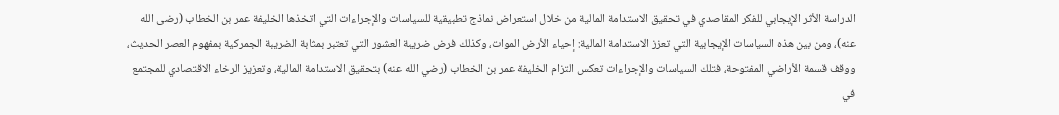الدراسة الأثر الإيجابي للفكر المقاصدي في تحقيق الاستدامة المالية من خلال استعراض نماذج تطبيقية للسياسات والإجراءات التي اتخذها الخليفة عمر بن الخطاب (رضى الله عنه)، ومن بين هذه السياسات الإيجابية التي تعزز الاستدامة المالية: إحياء الأرض الموات، وكذلك فرض ضريبة العشور التي تعتبر بمثابة الضريبة الجمركية بمفهوم العصر الحديث، ووقف قسمة الأراضي المفتوحة، فتلك السياسات والإجراءات تعكس التزام الخليفة عمر بن الخطاب (رضي الله عنه) بتحقيق الاستدامة المالية، وتعزيز الرخاء الاقتصادي للمجتمع في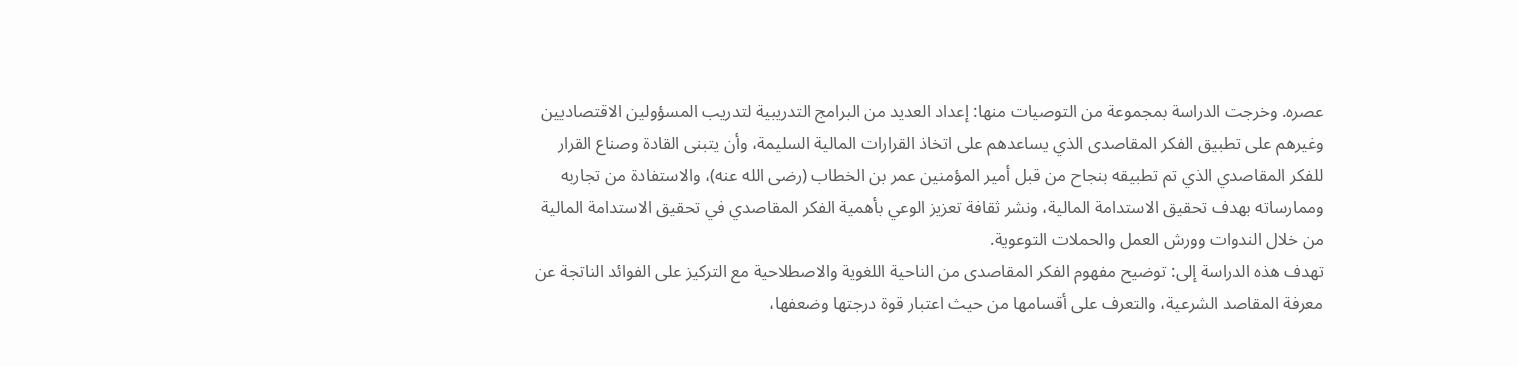عصره. وخرجت الدراسة بمجموعة من التوصيات منها: إعداد العديد من البرامج التدريبية لتدريب المسؤولين الاقتصاديين وغيرهم على تطبيق الفكر المقاصدى الذي يساعدهم على اتخاذ القرارات المالية السليمة، وأن يتبنى القادة وصناع القرار للفكر المقاصدي الذي تم تطبيقه بنجاح من قبل أمير المؤمنين عمر بن الخطاب (رضى الله عنه)، والاستفادة من تجاربه وممارساته بهدف تحقيق الاستدامة المالية، ونشر ثقافة تعزيز الوعي بأهمية الفكر المقاصدي في تحقيق الاستدامة المالية من خلال الندوات وورش العمل والحملات التوعوية.
تهدف هذه الدراسة إلى: توضيح مفهوم الفكر المقاصدى من الناحية اللغوية والاصطلاحية مع التركيز على الفوائد الناتجة عن معرفة المقاصد الشرعية، والتعرف على أقسامها من حيث اعتبار قوة درجتها وضعفها،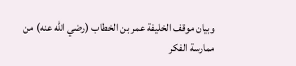وبيان موقف الخليفة عمر بن الخطاب (رضي الله عنه) من ممارسة الفكر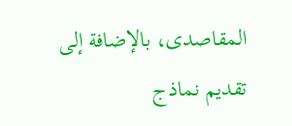المقاصدى، بالإضافة إلى تقديم نماذج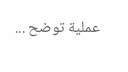عملية توضح ...